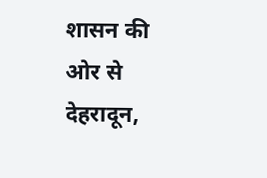शासन की ओर से देहरादून,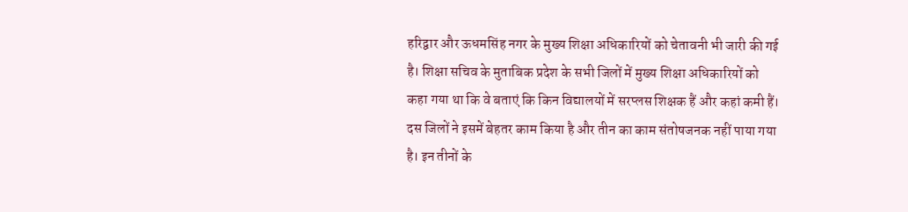हरिद्वार और ऊधमसिंह नगर के मुख्य शिक्षा अधिकारियों को चेतावनी भी जारी की गई है। शिक्षा सचिव के मुताबिक प्रदेश के सभी जिलों में मुख्य शिक्षा अधिकारियों को कहा गया था कि वे बताएं कि किन विद्यालयों में सरप्लस शिक्षक हैं और कहां कमी हैं।
दस जिलों ने इसमें बेहतर काम किया है और तीन का काम संतोषजनक नहीं पाया गया है। इन तीनों के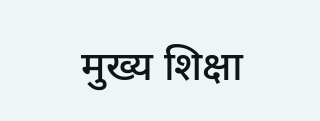मुख्य शिक्षा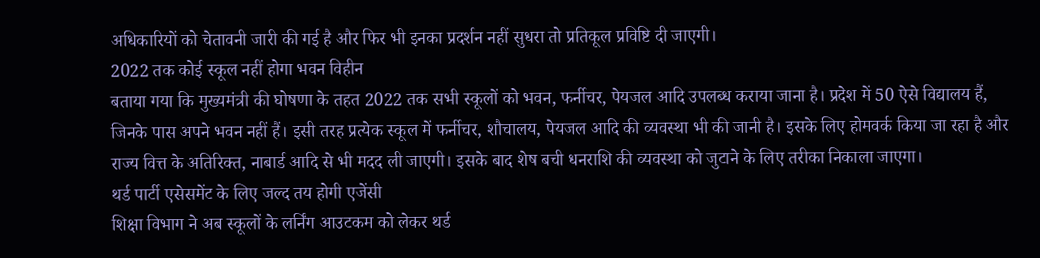अधिकारियों को चेतावनी जारी की गई है और फिर भी इनका प्रदर्शन नहीं सुधरा तो प्रतिकूल प्रविष्टि दी जाएगी।
2022 तक कोई स्कूल नहीं होगा भवन विहीन
बताया गया कि मुख्यमंत्री की घोषणा के तहत 2022 तक सभी स्कूलों को भवन, फर्नीचर, पेयजल आदि उपलब्ध कराया जाना है। प्रदेश में 50 ऐसे विद्यालय हैं, जिनके पास अपने भवन नहीं हैं। इसी तरह प्रत्येक स्कूल में फर्नीचर, शौचालय, पेयजल आदि की व्यवस्था भी की जानी है। इसके लिए होमवर्क किया जा रहा है और राज्य वित्त के अतिरिक्त, नाबार्ड आदि से भी मदद ली जाएगी। इसके बाद शेष बची धनराशि की व्यवस्था को जुटाने के लिए तरीका निकाला जाएगा।
थर्ड पार्टी एसेसमेंट के लिए जल्द तय होगी एजेंसी
शिक्षा विभाग ने अब स्कूलों के लर्निंग आउटकम को लेकर थर्ड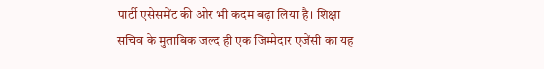पार्टी एसेसमेंट की ओर भी कदम बढ़ा लिया है। शिक्षा सचिव के मुताबिक जल्द ही एक जिम्मेदार एजेंसी का यह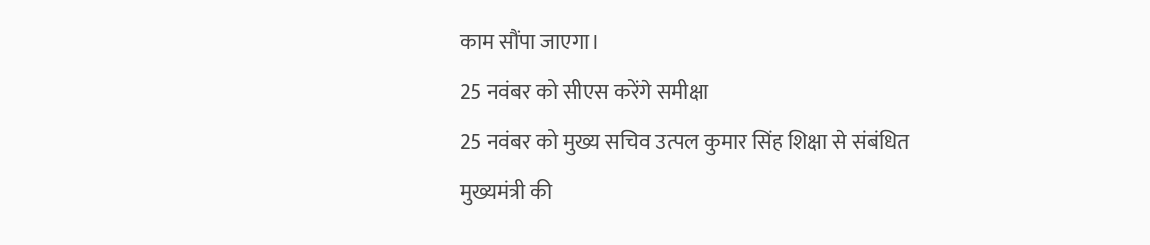काम सौंपा जाएगा।
25 नवंबर को सीएस करेंगे समीक्षा
25 नवंबर को मुख्य सचिव उत्पल कुमार सिंह शिक्षा से संबंधित मुख्यमंत्री की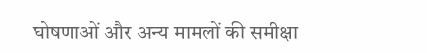घोषणाओं और अन्य मामलों की समीक्षा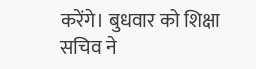करेंगे। बुधवार को शिक्षा सचिव ने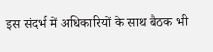इस संदर्भ में अधिकारियों के साथ बैठक भी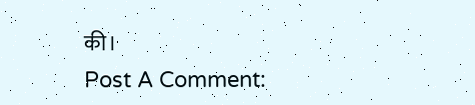की।
Post A Comment: